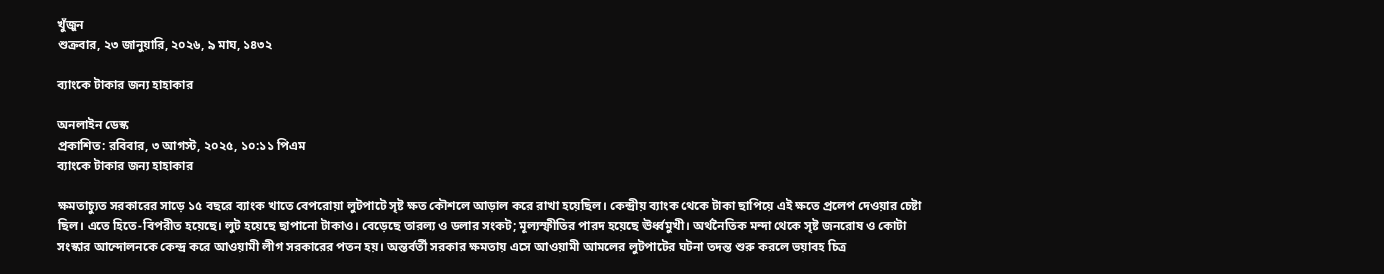খুঁজুন
শুক্রবার, ২৩ জানুয়ারি, ২০২৬, ৯ মাঘ, ১৪৩২

ব্যাংকে টাকার জন্য হাহাকার

অনলাইন ডেস্ক
প্রকাশিত: রবিবার, ৩ আগস্ট, ২০২৫, ১০:১১ পিএম
ব্যাংকে টাকার জন্য হাহাকার

ক্ষমতাচ্যুত সরকারের সাড়ে ১৫ বছরে ব্যাংক খাতে বেপরোয়া লুটপাটে সৃষ্ট ক্ষত কৌশলে আড়াল করে রাখা হয়েছিল। কেন্দ্রীয় ব্যাংক থেকে টাকা ছাপিয়ে এই ক্ষতে প্রলেপ দেওয়ার চেষ্টা ছিল। এতে হিতে-বিপরীত হয়েছে। লুট হয়েছে ছাপানো টাকাও। বেড়েছে তারল্য ও ডলার সংকট; মূল্যস্ফীতির পারদ হয়েছে ঊর্ধ্বমুখী। অর্থনৈতিক মন্দা থেকে সৃষ্ট জনরোষ ও কোটা সংস্কার আন্দোলনকে কেন্দ্র করে আওয়ামী লীগ সরকারের পতন হয়। অন্তর্বর্তী সরকার ক্ষমতায় এসে আওয়ামী আমলের লুটপাটের ঘটনা তদন্ত শুরু করলে ভয়াবহ চিত্র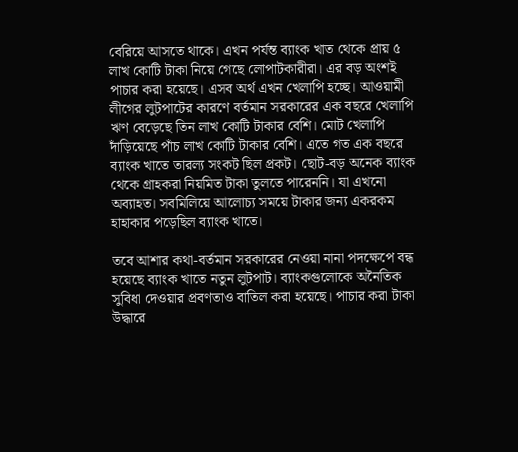বেরিয়ে আসতে থাকে। এখন পর্যন্ত ব্যাংক খাত থেকে প্রায় ৫ লাখ কোটি টাকা নিয়ে গেছে লোপাটকারীরা। এর বড় অংশই পাচার করা হয়েছে। এসব অর্থ এখন খেলাপি হচ্ছে। আওয়ামী লীগের লুটপাটের কারণে বর্তমান সরকারের এক বছরে খেলাপি ঋণ বেড়েছে তিন লাখ কোটি টাকার বেশি। মোট খেলাপি দাঁড়িয়েছে পাঁচ লাখ কোটি টাকার বেশি। এতে গত এক বছরে ব্যাংক খাতে তারল্য সংকট ছিল প্রকট। ছোট-বড় অনেক ব্যাংক থেকে গ্রাহকরা নিয়মিত টাকা তুলতে পারেননি। যা এখনো অব্যাহত। সবমিলিয়ে আলোচ্য সময়ে টাকার জন্য একরকম হাহাকার পড়েছিল ব্যাংক খাতে।

তবে আশার কথা-বর্তমান সরকারের নেওয়া নানা পদক্ষেপে বন্ধ হয়েছে ব্যাংক খাতে নতুন লুটপাট। ব্যাংকগুলোকে অনৈতিক সুবিধা দেওয়ার প্রবণতাও বাতিল করা হয়েছে। পাচার করা টাকা উদ্ধারে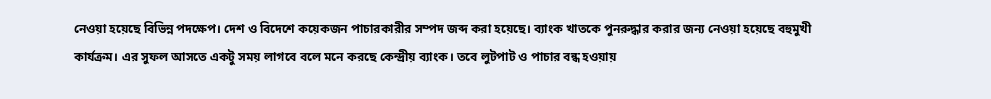নেওয়া হয়েছে বিভিন্ন পদক্ষেপ। দেশ ও বিদেশে কয়েকজন পাচারকারীর সম্পদ জব্দ করা হয়েছে। ব্যাংক খাতকে পুনরুদ্ধার করার জন্য নেওয়া হয়েছে বহুমুখী কার্যক্রম। এর সুফল আসতে একটু সময় লাগবে বলে মনে করছে কেন্দ্রীয় ব্যাংক। তবে লুটপাট ও পাচার বন্ধ হওয়ায়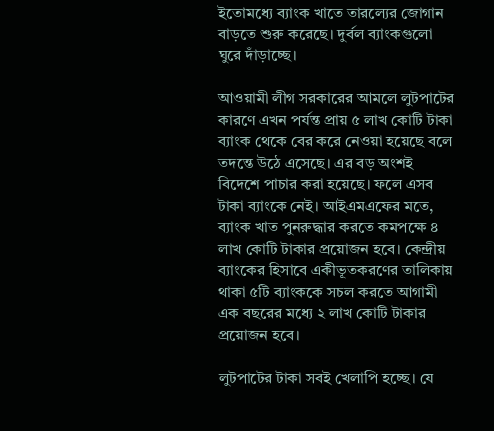ইতোমধ্যে ব্যাংক খাতে তারল্যের জোগান বাড়তে শুরু করেছে। দুর্বল ব্যাংকগুলো ঘুরে দাঁড়াচ্ছে।

আওয়ামী লীগ সরকারের আমলে লুটপাটের কারণে এখন পর্যন্ত প্রায় ৫ লাখ কোটি টাকা ব্যাংক থেকে বের করে নেওয়া হয়েছে বলে তদন্তে উঠে এসেছে। এর বড় অংশই বিদেশে পাচার করা হয়েছে। ফলে এসব টাকা ব্যাংকে নেই। আইএমএফের মতে, ব্যাংক খাত পুনরুদ্ধার করতে কমপক্ষে ৪ লাখ কোটি টাকার প্রয়োজন হবে। কেন্দ্রীয় ব্যাংকের হিসাবে একীভূতকরণের তালিকায় থাকা ৫টি ব্যাংককে সচল করতে আগামী এক বছরের মধ্যে ২ লাখ কোটি টাকার প্রয়োজন হবে।

লুটপাটের টাকা সবই খেলাপি হচ্ছে। যে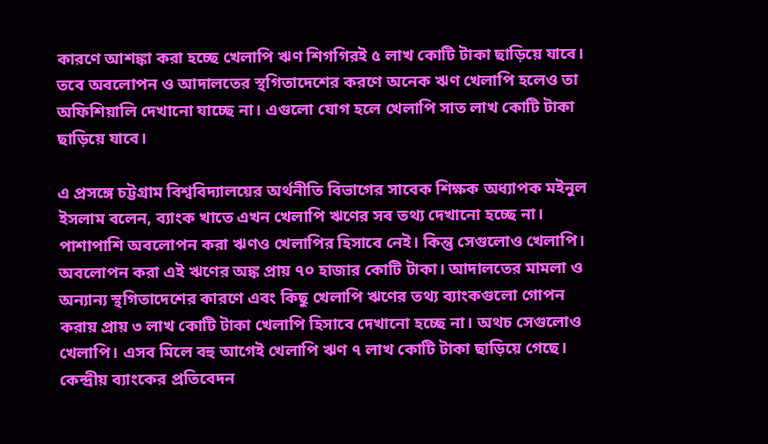কারণে আশঙ্কা করা হচ্ছে খেলাপি ঋণ শিগগিরই ৫ লাখ কোটি টাকা ছাড়িয়ে যাবে। তবে অবলোপন ও আদালতের স্থগিতাদেশের করণে অনেক ঋণ খেলাপি হলেও তা অফিশিয়ালি দেখানো যাচ্ছে না। এগুলো যোগ হলে খেলাপি সাত লাখ কোটি টাকা ছাড়িয়ে যাবে।

এ প্রসঙ্গে চট্টগ্রাম বিশ্ববিদ্যালয়ের অর্থনীতি বিভাগের সাবেক শিক্ষক অধ্যাপক মইনুল ইসলাম বলেন, ব্যাংক খাতে এখন খেলাপি ঋণের সব তথ্য দেখানো হচ্ছে না। পাশাপাশি অবলোপন করা ঋণও খেলাপির হিসাবে নেই। কিন্তু সেগুলোও খেলাপি। অবলোপন করা এই ঋণের অঙ্ক প্রায় ৭০ হাজার কোটি টাকা। আদালতের মামলা ও অন্যান্য স্থগিতাদেশের কারণে এবং কিছু খেলাপি ঋণের তথ্য ব্যাংকগুলো গোপন করায় প্রায় ৩ লাখ কোটি টাকা খেলাপি হিসাবে দেখানো হচ্ছে না। অথচ সেগুলোও খেলাপি। এসব মিলে বহু আগেই খেলাপি ঋণ ৭ লাখ কোটি টাকা ছাড়িয়ে গেছে। কেন্দ্রীয় ব্যাংকের প্রতিবেদন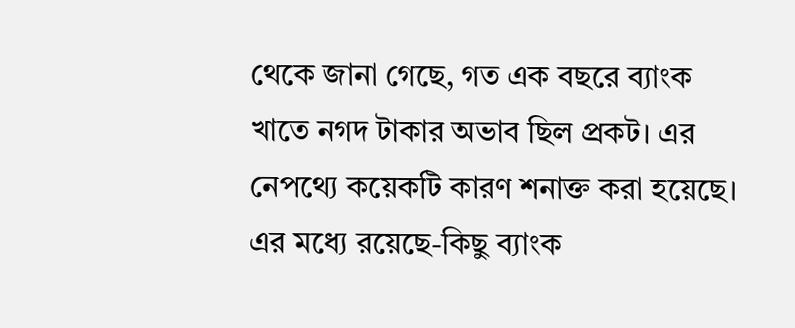থেকে জানা গেছে, গত এক বছরে ব্যাংক খাতে নগদ টাকার অভাব ছিল প্রকট। এর নেপথ্যে কয়েকটি কারণ শনাক্ত করা হয়েছে। এর মধ্যে রয়েছে-কিছু ব্যাংক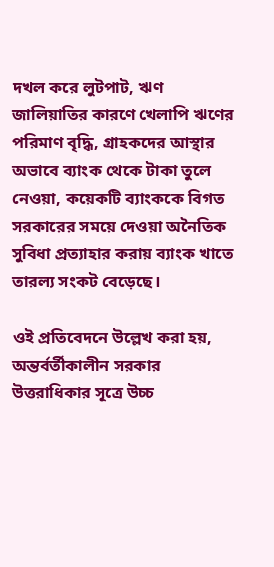দখল করে লুটপাট, ঋণ জালিয়াতির কারণে খেলাপি ঋণের পরিমাণ বৃদ্ধি, গ্রাহকদের আস্থার অভাবে ব্যাংক থেকে টাকা তুলে নেওয়া, কয়েকটি ব্যাংককে বিগত সরকারের সময়ে দেওয়া অনৈতিক সুবিধা প্রত্যাহার করায় ব্যাংক খাতে তারল্য সংকট বেড়েছে।

ওই প্রতিবেদনে উল্লেখ করা হয়, অন্তর্বর্তীকালীন সরকার উত্তরাধিকার সূত্রে উচ্চ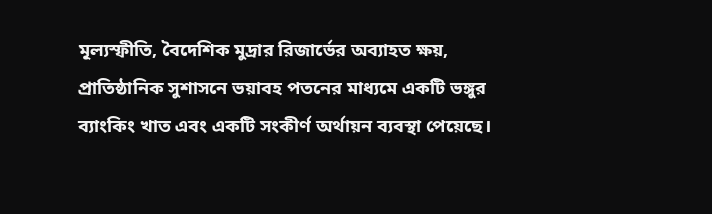মূল্যস্ফীতি, বৈদেশিক মুদ্রার রিজার্ভের অব্যাহত ক্ষয়, প্রাতিষ্ঠানিক সুশাসনে ভয়াবহ পতনের মাধ্যমে একটি ভঙ্গুর ব্যাংকিং খাত এবং একটি সংকীর্ণ অর্থায়ন ব্যবস্থা পেয়েছে।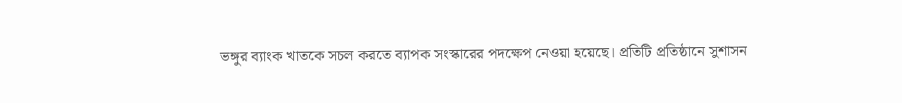ভঙ্গুর ব্যাংক খাতকে সচল করতে ব্যাপক সংস্কারের পদক্ষেপ নেওয়া হয়েছে। প্রতিটি প্রতিষ্ঠানে সুশাসন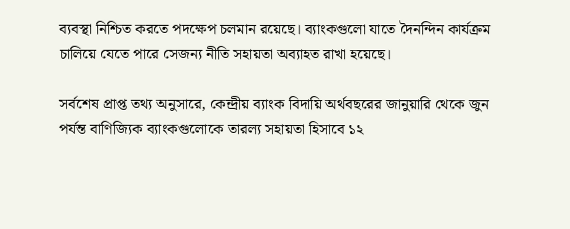ব্যবস্থা নিশ্চিত করতে পদক্ষেপ চলমান রয়েছে। ব্যাংকগুলো যাতে দৈনন্দিন কার্যক্রম চালিয়ে যেতে পারে সেজন্য নীতি সহায়তা অব্যাহত রাখা হয়েছে।

সর্বশেষ প্রাপ্ত তথ্য অনুসারে, কেন্দ্রীয় ব্যাংক বিদায়ি অর্থবছরের জানুয়ারি থেকে জুন পর্যন্ত বাণিজ্যিক ব্যাংকগুলোকে তারল্য সহায়তা হিসাবে ১২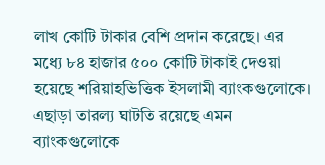লাখ কোটি টাকার বেশি প্রদান করেছে। এর মধ্যে ৮৪ হাজার ৫০০ কোটি টাকাই দেওয়া হয়েছে শরিয়াহভিত্তিক ইসলামী ব্যাংকগুলোকে। এছাড়া তারল্য ঘাটতি রয়েছে এমন ব্যাংকগুলোকে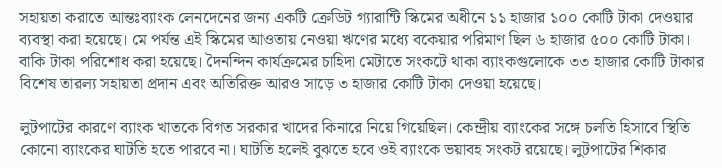সহায়তা করাতে আন্তঃব্যাংক লেনদেনের জন্য একটি ক্রেডিট গ্যারান্টি স্কিমের অধীনে ১১ হাজার ১০০ কোটি টাকা দেওয়ার ব্যবস্থা করা হয়েছে। মে পর্যন্ত এই স্কিমের আওতায় নেওয়া ঋণের মধ্যে বকেয়ার পরিমাণ ছিল ৬ হাজার ৫০০ কোটি টাকা। বাকি টাকা পরিশোধ করা হয়েছে। দৈনন্দিন কার্যক্রমের চাহিদা মেটাতে সংকটে থাকা ব্যাংকগুলোকে ৩৩ হাজার কোটি টাকার বিশেষ তারল্য সহায়তা প্রদান এবং অতিরিক্ত আরও সাড়ে ৩ হাজার কোটি টাকা দেওয়া হয়েছে।

লুটপাটের কারণে ব্যাংক খাতকে বিগত সরকার খাদের কিনারে নিয়ে গিয়েছিল। কেন্দ্রীয় ব্যাংকের সঙ্গে চলতি হিসাবে স্থিতি কোনো ব্যাংকের ঘাটতি হতে পারবে না। ঘাটতি হলেই বুঝতে হবে ওই ব্যাংকে ভয়াবহ সংকট রয়েছে। লুটপাটের শিকার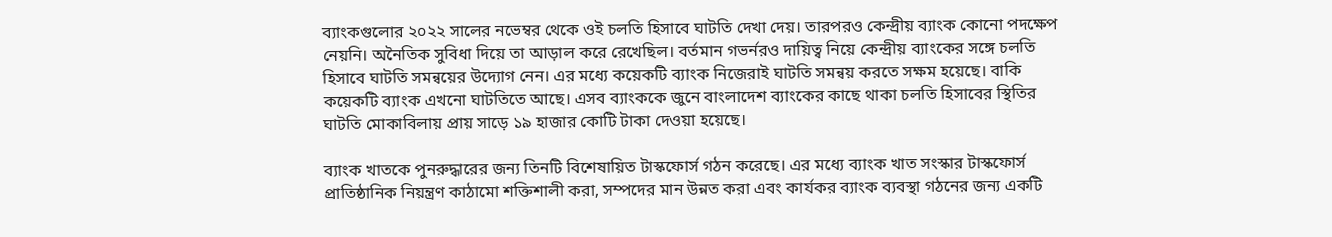ব্যাংকগুলোর ২০২২ সালের নভেম্বর থেকে ওই চলতি হিসাবে ঘাটতি দেখা দেয়। তারপরও কেন্দ্রীয় ব্যাংক কোনো পদক্ষেপ নেয়নি। অনৈতিক সুবিধা দিয়ে তা আড়াল করে রেখেছিল। বর্তমান গভর্নরও দায়িত্ব নিয়ে কেন্দ্রীয় ব্যাংকের সঙ্গে চলতি হিসাবে ঘাটতি সমন্বয়ের উদ্যোগ নেন। এর মধ্যে কয়েকটি ব্যাংক নিজেরাই ঘাটতি সমন্বয় করতে সক্ষম হয়েছে। বাকি কয়েকটি ব্যাংক এখনো ঘাটতিতে আছে। এসব ব্যাংককে জুনে বাংলাদেশ ব্যাংকের কাছে থাকা চলতি হিসাবের স্থিতির ঘাটতি মোকাবিলায় প্রায় সাড়ে ১৯ হাজার কোটি টাকা দেওয়া হয়েছে।

ব্যাংক খাতকে পুনরুদ্ধারের জন্য তিনটি বিশেষায়িত টাস্কফোর্স গঠন করেছে। এর মধ্যে ব্যাংক খাত সংস্কার টাস্কফোর্স প্রাতিষ্ঠানিক নিয়ন্ত্রণ কাঠামো শক্তিশালী করা, সম্পদের মান উন্নত করা এবং কার্যকর ব্যাংক ব্যবস্থা গঠনের জন্য একটি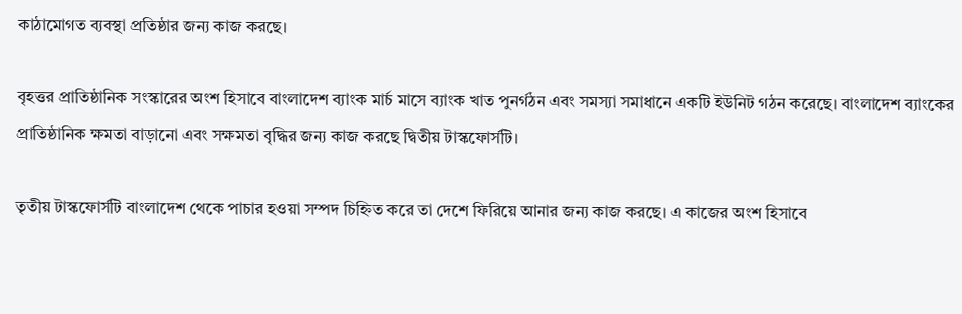কাঠামোগত ব্যবস্থা প্রতিষ্ঠার জন্য কাজ করছে।

বৃহত্তর প্রাতিষ্ঠানিক সংস্কারের অংশ হিসাবে বাংলাদেশ ব্যাংক মার্চ মাসে ব্যাংক খাত পুনর্গঠন এবং সমস্যা সমাধানে একটি ইউনিট গঠন করেছে। বাংলাদেশ ব্যাংকের প্রাতিষ্ঠানিক ক্ষমতা বাড়ানো এবং সক্ষমতা বৃদ্ধির জন্য কাজ করছে দ্বিতীয় টাস্কফোর্সটি।

তৃতীয় টাস্কফোর্সটি বাংলাদেশ থেকে পাচার হওয়া সম্পদ চিহ্নিত করে তা দেশে ফিরিয়ে আনার জন্য কাজ করছে। এ কাজের অংশ হিসাবে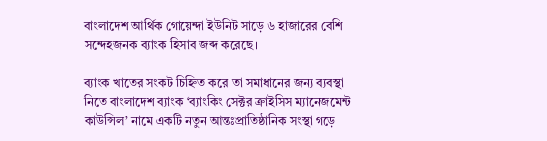বাংলাদেশ আর্থিক গোয়েন্দা ইউনিট সাড়ে ৬ হাজারের বেশি সন্দেহজনক ব্যাংক হিসাব জব্দ করেছে।

ব্যাংক খাতের সংকট চিহ্নিত করে তা সমাধানের জন্য ব্যবস্থা নিতে বাংলাদেশ ব্যাংক ‘ব্যাংকিং সেক্টর ক্রাইসিস ম্যানেজমেন্ট কাউন্সিল’ নামে একটি নতুন আন্তঃপ্রাতিষ্ঠানিক সংস্থা গড়ে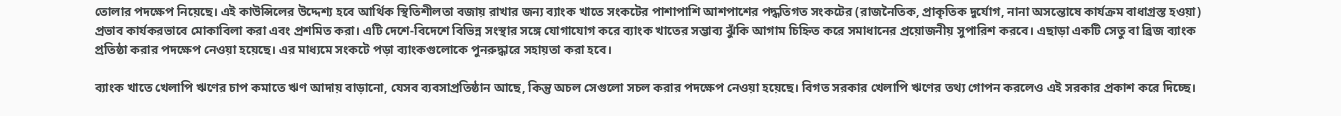তোলার পদক্ষেপ নিয়েছে। এই কাউন্সিলের উদ্দেশ্য হবে আর্থিক স্থিতিশীলতা বজায় রাখার জন্য ব্যাংক খাতে সংকটের পাশাপাশি আশপাশের পদ্ধতিগত সংকটের (রাজনৈতিক, প্রাকৃতিক দুর্যোগ, নানা অসন্তোষে কার্যক্রম বাধাগ্রস্ত হওয়া) প্রভাব কার্যকরভাবে মোকাবিলা করা এবং প্রশমিত করা। এটি দেশে-বিদেশে বিভিন্ন সংস্থার সঙ্গে যোগাযোগ করে ব্যাংক খাতের সম্ভাব্য ঝুঁকি আগাম চিহ্নিত করে সমাধানের প্রয়োজনীয় সুপারিশ করবে। এছাড়া একটি সেতু বা ব্রিজ ব্যাংক প্রতিষ্ঠা করার পদক্ষেপ নেওয়া হয়েছে। এর মাধ্যমে সংকটে পড়া ব্যাংকগুলোকে পুনরুদ্ধারে সহায়তা করা হবে।

ব্যাংক খাতে খেলাপি ঋণের চাপ কমাতে ঋণ আদায় বাড়ানো, যেসব ব্যবসাপ্রতিষ্ঠান আছে, কিন্তু অচল সেগুলো সচল করার পদক্ষেপ নেওয়া হয়েছে। বিগত সরকার খেলাপি ঋণের তথ্য গোপন করলেও এই সরকার প্রকাশ করে দিচ্ছে।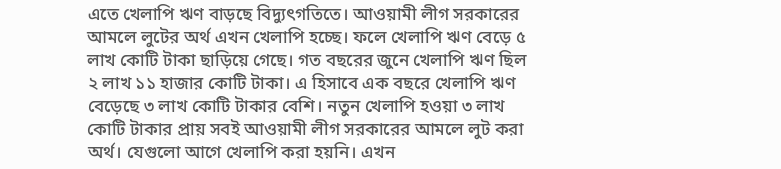এতে খেলাপি ঋণ বাড়ছে বিদ্যুৎগতিতে। আওয়ামী লীগ সরকারের আমলে লুটের অর্থ এখন খেলাপি হচ্ছে। ফলে খেলাপি ঋণ বেড়ে ৫ লাখ কোটি টাকা ছাড়িয়ে গেছে। গত বছরের জুনে খেলাপি ঋণ ছিল ২ লাখ ১১ হাজার কোটি টাকা। এ হিসাবে এক বছরে খেলাপি ঋণ বেড়েছে ৩ লাখ কোটি টাকার বেশি। নতুন খেলাপি হওয়া ৩ লাখ কোটি টাকার প্রায় সবই আওয়ামী লীগ সরকারের আমলে লুট করা অর্থ। যেগুলো আগে খেলাপি করা হয়নি। এখন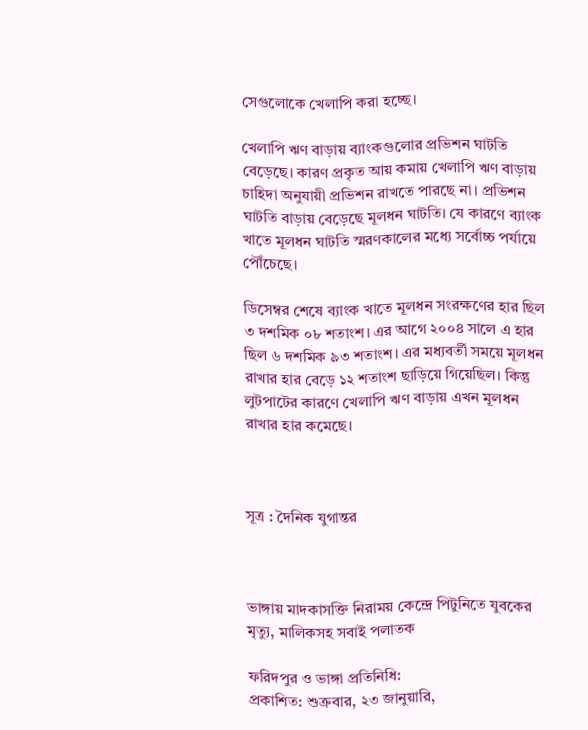সেগুলোকে খেলাপি করা হচ্ছে।

খেলাপি ঋণ বাড়ায় ব্যাংকগুলোর প্রভিশন ঘাটতি বেড়েছে। কারণ প্রকৃত আয় কমায় খেলাপি ঋণ বাড়ায় চাহিদা অনুযায়ী প্রভিশন রাখতে পারছে না। প্রভিশন ঘাটতি বাড়ায় বেড়েছে মূলধন ঘাটতি। যে কারণে ব্যাংক খাতে মূলধন ঘাটতি স্মরণকালের মধ্যে সর্বোচ্চ পর্যায়ে পৌঁচেছে।

ডিসেম্বর শেষে ব্যাংক খাতে মূলধন সংরক্ষণের হার ছিল ৩ দশমিক ০৮ শতাংশ। এর আগে ২০০৪ সালে এ হার ছিল ৬ দশমিক ৯৩ শতাংশ। এর মধ্যবর্তী সময়ে মূলধন রাখার হার বেড়ে ১২ শতাংশ ছাড়িয়ে গিয়েছিল। কিন্তু লুটপাটের কারণে খেলাপি ঋণ বাড়ায় এখন মূলধন রাখার হার কমেছে।



সূত্র : দৈনিক যুগান্তর



ভাঙ্গায় মাদকাসক্তি নিরাময় কেন্দ্রে পিটুনিতে যুবকের মৃত্যু, মালিকসহ সবাই পলাতক

ফরিদপুর ও ভাঙ্গা প্রতিনিধি:
প্রকাশিত: শুক্রবার, ২৩ জানুয়ারি,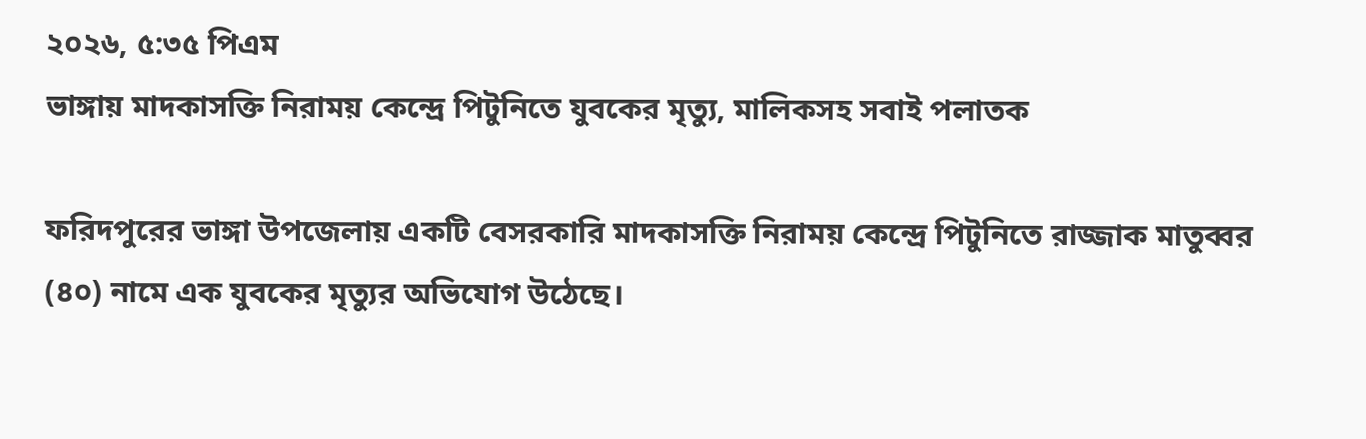২০২৬, ৫:৩৫ পিএম
ভাঙ্গায় মাদকাসক্তি নিরাময় কেন্দ্রে পিটুনিতে যুবকের মৃত্যু, মালিকসহ সবাই পলাতক

ফরিদপুরের ভাঙ্গা উপজেলায় একটি বেসরকারি মাদকাসক্তি নিরাময় কেন্দ্রে পিটুনিতে রাজ্জাক মাতুব্বর (৪০) নামে এক যুবকের মৃত্যুর অভিযোগ উঠেছে।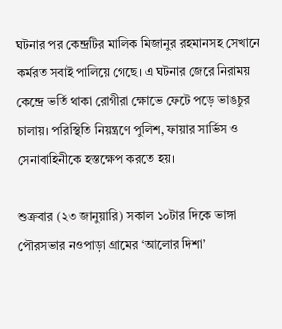ঘটনার পর কেন্দ্রটির মালিক মিজানুর রহমানসহ সেখানে কর্মরত সবাই পালিয়ে গেছে। এ ঘটনার জেরে নিরাময় কেন্দ্রে ভর্তি থাকা রোগীরা ক্ষোভে ফেটে পড়ে ভাঙচুর চালায়। পরিস্থিতি নিয়ন্ত্রণে পুলিশ, ফায়ার সার্ভিস ও সেনাবাহিনীকে হস্তক্ষেপ করতে হয়।

শুক্রবার (২৩ জানুয়ারি) সকাল ১০টার দিকে ভাঙ্গা পৌরসভার নওপাড়া গ্রামের ‘আলোর দিশা’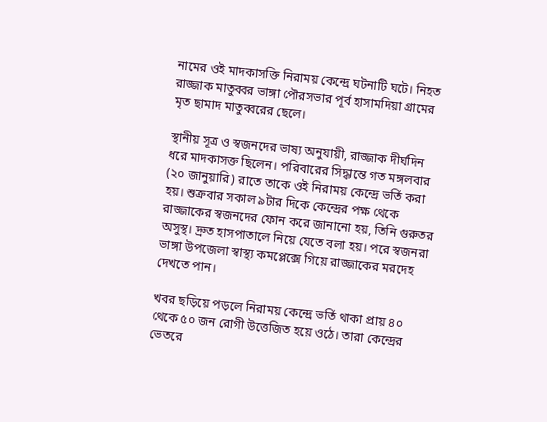নামের ওই মাদকাসক্তি নিরাময় কেন্দ্রে ঘটনাটি ঘটে। নিহত রাজ্জাক মাতুব্বর ভাঙ্গা পৌরসভার পূর্ব হাসামদিয়া গ্রামের মৃত ছামাদ মাতুব্বরের ছেলে।

স্থানীয় সূত্র ও স্বজনদের ভাষ্য অনুযায়ী, রাজ্জাক দীর্ঘদিন ধরে মাদকাসক্ত ছিলেন। পরিবারের সিদ্ধান্তে গত মঙ্গলবার (২০ জানুয়ারি) রাতে তাকে ওই নিরাময় কেন্দ্রে ভর্তি করা হয়। শুক্রবার সকাল ৯টার দিকে কেন্দ্রের পক্ষ থেকে রাজ্জাকের স্বজনদের ফোন করে জানানো হয়, তিনি গুরুতর অসুস্থ। দ্রুত হাসপাতালে নিয়ে যেতে বলা হয়। পরে স্বজনরা ভাঙ্গা উপজেলা স্বাস্থ্য কমপ্লেক্সে গিয়ে রাজ্জাকের মরদেহ দেখতে পান।

খবর ছড়িয়ে পড়লে নিরাময় কেন্দ্রে ভর্তি থাকা প্রায় ৪০ থেকে ৫০ জন রোগী উত্তেজিত হয়ে ওঠে। তারা কেন্দ্রের ভেতরে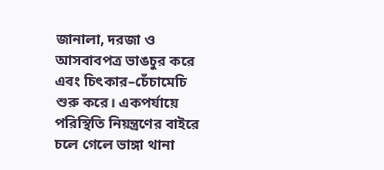জানালা, দরজা ও আসবাবপত্র ভাঙচুর করে এবং চিৎকার–চেঁচামেচি শুরু করে। একপর্যায়ে পরিস্থিতি নিয়ন্ত্রণের বাইরে চলে গেলে ভাঙ্গা থানা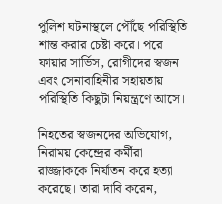পুলিশ ঘটনাস্থলে পৌঁছে পরিস্থিতি শান্ত করার চেষ্টা করে। পরে ফায়ার সার্ভিস, রোগীদের স্বজন এবং সেনাবাহিনীর সহায়তায় পরিস্থিতি কিছুটা নিয়ন্ত্রণে আসে।

নিহতের স্বজনদের অভিযোগ, নিরাময় কেন্দ্রের কর্মীরা রাজ্জাককে নির্যাতন করে হত্যা করেছে। তারা দাবি করেন,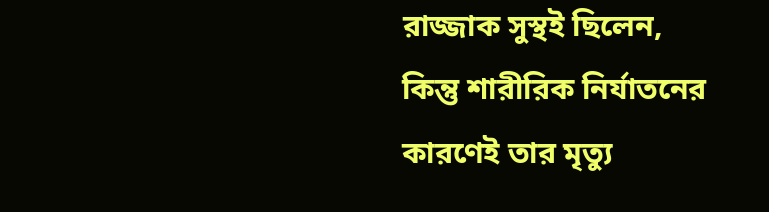রাজ্জাক সুস্থই ছিলেন, কিন্তু শারীরিক নির্যাতনের কারণেই তার মৃত্যু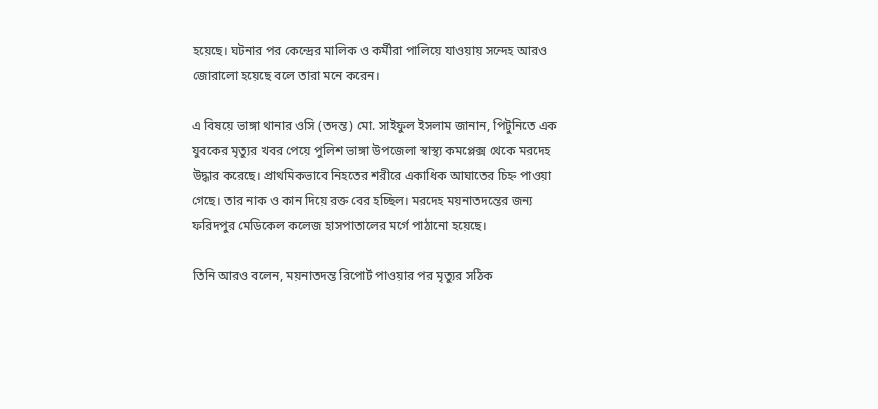হয়েছে। ঘটনার পর কেন্দ্রের মালিক ও কর্মীরা পালিয়ে যাওয়ায় সন্দেহ আরও জোরালো হয়েছে বলে তারা মনে করেন।

এ বিষয়ে ভাঙ্গা থানার ওসি (তদন্ত) মো. সাইফুল ইসলাম জানান, পিটুনিতে এক যুবকের মৃত্যুর খবর পেয়ে পুলিশ ভাঙ্গা উপজেলা স্বাস্থ্য কমপ্লেক্স থেকে মরদেহ উদ্ধার করেছে। প্রাথমিকভাবে নিহতের শরীরে একাধিক আঘাতের চিহ্ন পাওয়া গেছে। তার নাক ও কান দিয়ে রক্ত বের হচ্ছিল। মরদেহ ময়নাতদন্তের জন্য ফরিদপুর মেডিকেল কলেজ হাসপাতালের মর্গে পাঠানো হয়েছে।

তিনি আরও বলেন, ময়নাতদন্ত রিপোর্ট পাওয়ার পর মৃত্যুর সঠিক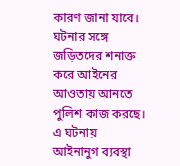কারণ জানা যাবে। ঘটনার সঙ্গে জড়িতদের শনাক্ত করে আইনের আওতায় আনতে পুলিশ কাজ করছে। এ ঘটনায় আইনানুগ ব্যবস্থা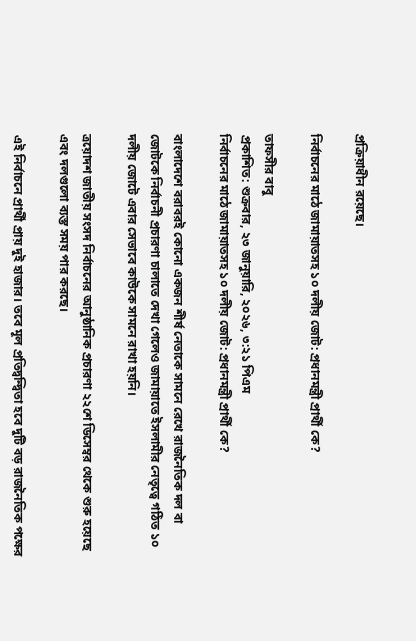প্রক্রিয়াধীন রয়েছে।

নির্বাচনের মাঠে জামায়াতসহ ১০ দলীয় জোট: প্রধানমন্ত্রী প্রার্থী কে?

তাফসীর বাবু
প্রকাশিত: শুক্রবার, ২৩ জানুয়ারি, ২০২৬, ৩:২১ পিএম
নির্বাচনের মাঠে জামায়াতসহ ১০ দলীয় জোট: প্রধানমন্ত্রী প্রার্থী কে?

বাংলাদেশে বরাবরই কোনো একজন শীর্ষ নেতাকে সামনে রেখে রাজনৈতিক দল বা জোটকে নির্বাচনী প্রচারণা চালাতে দেখা গেলেও জামায়াতে ইসলামীর নেতৃত্বে গঠিত ১০ দলীয় জোটে এবার সেভাবে কাউকে সামনে রাখা হয়নি।

ত্রয়োদশ জাতীয় সংসদ নির্বাচনের আনুষ্ঠানিক প্রচারণা ২২শে ডিসেম্বর থেকে শুরু হয়েছে এবং দলগুলো ব্যস্ত সময় পার করছে।

এই নির্বাচনে প্রার্থী প্রায় দুই হাজার। তবে মূল প্রতিদ্বন্দ্বিতা হবে দুটি বড় রাজনৈতিক পক্ষের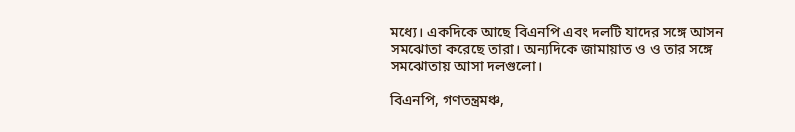মধ্যে। একদিকে আছে বিএনপি এবং দলটি যাদের সঙ্গে আসন সমঝোতা করেছে তারা। অন্যদিকে জামায়াত ও ও তার সঙ্গে সমঝোতায় আসা দলগুলো।

বিএনপি, গণতন্ত্রমঞ্চ,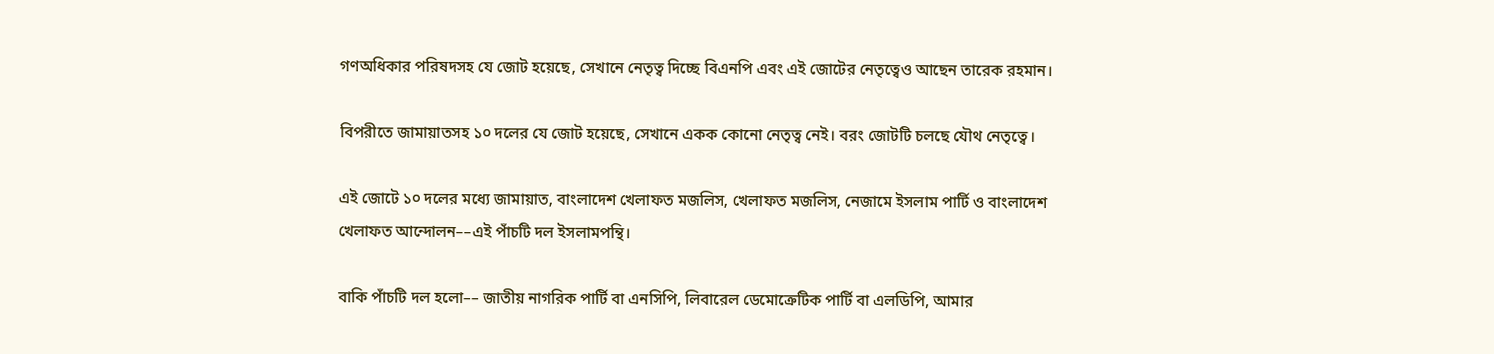গণঅধিকার পরিষদসহ যে জোট হয়েছে, সেখানে নেতৃত্ব দিচ্ছে বিএনপি এবং এই জোটের নেতৃত্বেও আছেন তারেক রহমান।

বিপরীতে জামায়াতসহ ১০ দলের যে জোট হয়েছে, সেখানে একক কোনো নেতৃত্ব নেই। বরং জোটটি চলছে যৌথ নেতৃত্বে।

এই জোটে ১০ দলের মধ্যে জামায়াত, বাংলাদেশ খেলাফত মজলিস, খেলাফত মজলিস, নেজামে ইসলাম পার্টি ও বাংলাদেশ খেলাফত আন্দোলন––এই পাঁচটি দল ইসলামপন্থি।

বাকি পাঁচটি দল হলো–– জাতীয় নাগরিক পার্টি বা এনসিপি, লিবারেল ডেমোক্রেটিক পার্টি বা এলডিপি, আমার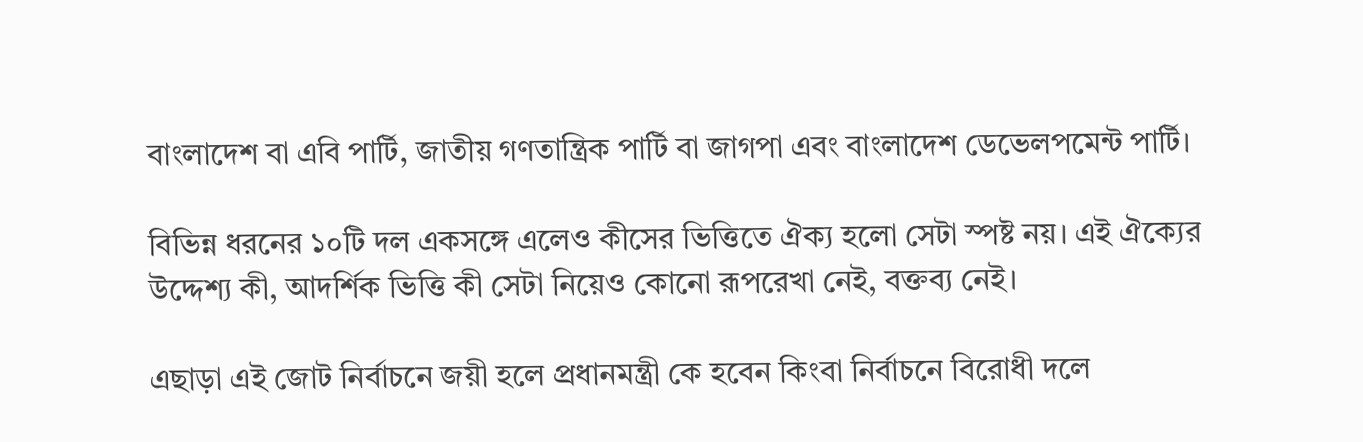বাংলাদেশ বা এবি পার্টি, জাতীয় গণতান্ত্রিক পার্টি বা জাগপা এবং বাংলাদেশ ডেভেলপমেন্ট পার্টি।

বিভিন্ন ধরনের ১০টি দল একসঙ্গে এলেও কীসের ভিত্তিতে ঐক্য হলো সেটা স্পষ্ট নয়। এই ঐক্যের উদ্দেশ্য কী, আদর্শিক ভিত্তি কী সেটা নিয়েও কোনো রূপরেখা নেই, বক্তব্য নেই।

এছাড়া এই জোট নির্বাচনে জয়ী হলে প্রধানমন্ত্রী কে হবেন কিংবা নির্বাচনে বিরোধী দলে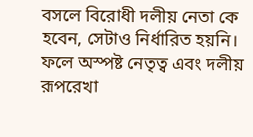বসলে বিরোধী দলীয় নেতা কে হবেন, সেটাও নির্ধারিত হয়নি। ফলে অস্পষ্ট নেতৃত্ব এবং দলীয় রূপরেখা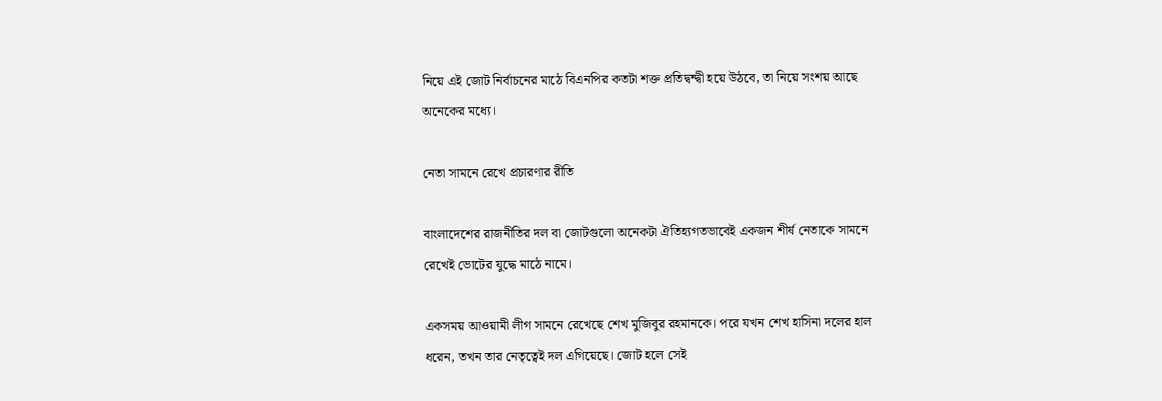নিয়ে এই জোট নির্বাচনের মাঠে বিএনপির কতটা শক্ত প্রতিদ্বন্দ্বী হয়ে উঠবে, তা নিয়ে সংশয় আছে অনেকের মধ্যে।

নেতা সামনে রেখে প্রচারণার রীতি

বাংলাদেশের রাজনীতির দল বা জোটগুলো অনেকটা ঐতিহ্যগতভাবেই একজন শীর্ষ নেতাকে সামনে রেখেই ভোটের যুদ্ধে মাঠে নামে।

একসময় আওয়ামী লীগ সামনে রেখেছে শেখ মুজিবুর রহমানকে। পরে যখন শেখ হাসিনা দলের হাল ধরেন, তখন তার নেতৃত্বেই দল এগিয়েছে। জোট হলে সেই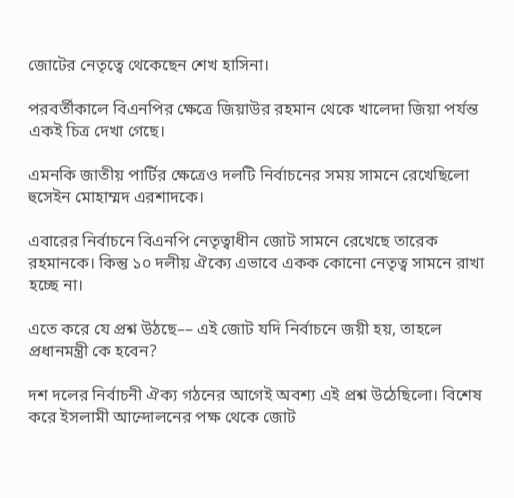জোটের নেতৃত্বে থেকেছেন শেখ হাসিনা।

পরবর্তীকালে বিএনপির ক্ষেত্রে জিয়াউর রহমান থেকে খালেদা জিয়া পর্যন্ত একই চিত্র দেখা গেছে।

এমনকি জাতীয় পার্টির ক্ষেত্রেও দলটি নির্বাচনের সময় সামনে রেখেছিলো হুসেইন মোহাম্মদ এরশাদকে।

এবারের নির্বাচনে বিএনপি নেতৃত্বাধীন জোট সামনে রেখেছে তারেক রহমানকে। কিন্তু ১০ দলীয় ঐক্যে এভাবে একক কোনো নেতৃত্ব সামনে রাখা হচ্ছে না।

এতে করে যে প্রশ্ন উঠছে–– এই জোট যদি নির্বাচনে জয়ী হয়, তাহলে প্রধানমন্ত্রী কে হবেন?

দশ দলের নির্বাচনী ঐক্য গঠনের আগেই অবশ্য এই প্রশ্ন উঠেছিলো। বিশেষ করে ইসলামী আন্দোলনের পক্ষ থেকে জোট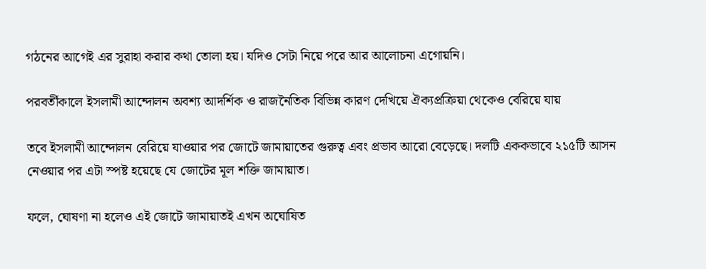গঠনের আগেই এর সুরাহা করার কথা তোলা হয়। যদিও সেটা নিয়ে পরে আর আলোচনা এগোয়নি।

পরবর্তীকালে ইসলামী আন্দোলন অবশ্য আদর্শিক ও রাজনৈতিক বিভিন্ন কারণ দেখিয়ে ঐক্যপ্রক্রিয়া থেকেও বেরিয়ে যায়

তবে ইসলামী আন্দোলন বেরিয়ে যাওয়ার পর জোটে জামায়াতের গুরুত্ব এবং প্রভাব আরো বেড়েছে। দলটি এককভাবে ২১৫টি আসন নেওয়ার পর এটা স্পষ্ট হয়েছে যে জোটের মূল শক্তি জামায়াত।

ফলে, ঘোষণা না হলেও এই জোটে জামায়াতই এখন অঘোষিত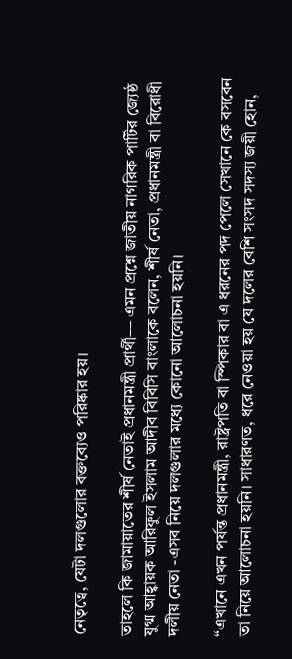নেতৃত্বে, যেটা দলগুলোর বক্তব্যেও পরিষ্কার হয়।

তাহলে কি জামায়াতের শীর্ষ নেতাই প্রধানমন্ত্রী প্রার্থী–– এমন প্রশ্নে জাতীয় নাগরিক পার্টির জ্যেষ্ঠ যুগ্ম আহ্বায়ক আরিফুল ইসলাম আদীব বিবিসি বাংলাকে বলেন, শীর্ষ নেতা, প্রধানমন্ত্রী বা বিরোধী দলীয় নেতা -এসব নিয়ে দলগুলার মধ্যে কোনো আলোচনা হয়নি।

“এখানে এখন পর্যন্ত প্রধানমন্ত্রী, রাষ্ট্রপতি বা স্পিকার বা এ ধরনের পদ পেলে সেখানে কে বসবেন তা নিয়ে আলোচনা হয়নি। সাধারণত, ধরে নেওয়া হয় যে দলের বেশি সংসদ সদস্য জয়ী হোন,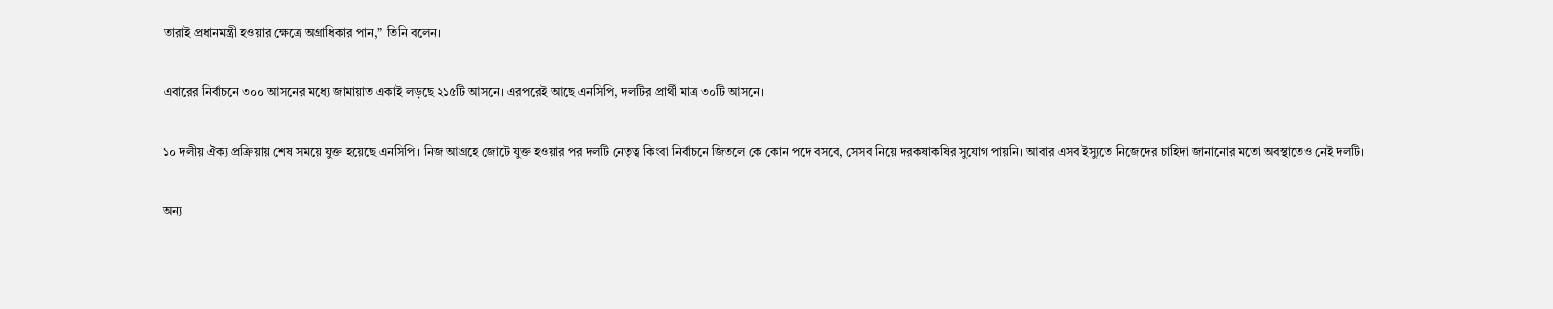তারাই প্রধানমন্ত্রী হওয়ার ক্ষেত্রে অগ্রাধিকার পান,” তিনি বলেন।

এবারের নির্বাচনে ৩০০ আসনের মধ্যে জামায়াত একাই লড়ছে ২১৫টি আসনে। এরপরেই আছে এনসিপি, দলটির প্রার্থী মাত্র ৩০টি আসনে।

১০ দলীয় ঐক্য প্রক্রিয়ায় শেষ সময়ে যুক্ত হয়েছে এনসিপি। নিজ আগ্রহে জোটে যুক্ত হওয়ার পর দলটি নেতৃত্ব কিংবা নির্বাচনে জিতলে কে কোন পদে বসবে, সেসব নিয়ে দরকষাকষির সুযোগ পায়নি। আবার এসব ইস্যুতে নিজেদের চাহিদা জানানোর মতো অবস্থাতেও নেই দলটি।

অন্য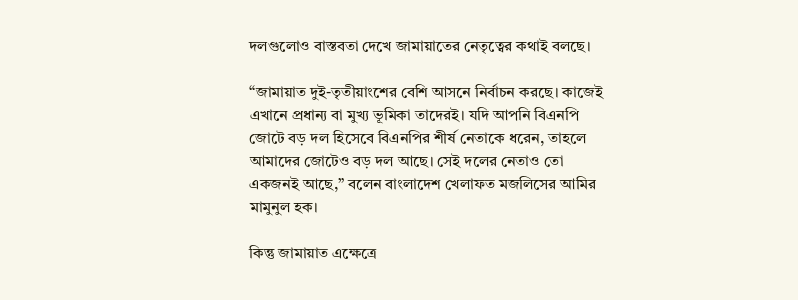দলগুলোও বাস্তবতা দেখে জামায়াতের নেতৃত্বের কথাই বলছে।

“জামায়াত দুই-তৃতীয়াংশের বেশি আসনে নির্বাচন করছে। কাজেই এখানে প্রধান্য বা মুখ্য ভূমিকা তাদেরই। যদি আপনি বিএনপি জোটে বড় দল হিসেবে বিএনপির শীর্ষ নেতাকে ধরেন, তাহলে আমাদের জোটেও বড় দল আছে। সেই দলের নেতাও তো একজনই আছে,” বলেন বাংলাদেশ খেলাফত মজলিসের আমির মামুনুল হক।

কিন্তু জামায়াত এক্ষেত্রে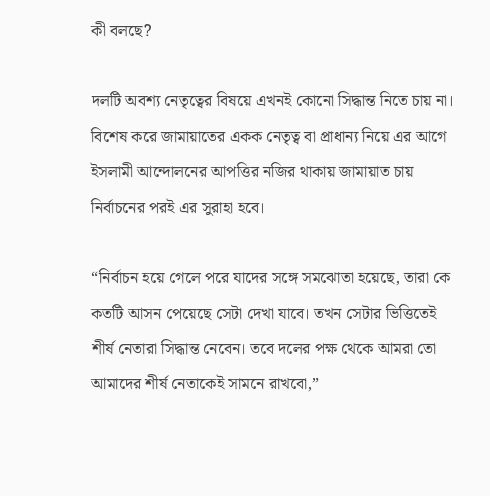কী বলছে?

দলটি অবশ্য নেতৃত্বের বিষয়ে এখনই কোনো সিদ্ধান্ত নিতে চায় না। বিশেষ করে জামায়াতের একক নেতৃত্ব বা প্রাধান্য নিয়ে এর আগে ইসলামী আন্দোলনের আপত্তির নজির থাকায় জামায়াত চায় নির্বাচনের পরই এর সুরাহা হবে।

“নির্বাচন হয়ে গেলে পরে যাদের সঙ্গে সমঝোতা হয়েছে, তারা কে কতটি আসন পেয়েছে সেটা দেখা যাবে। তখন সেটার ভিত্তিতেই শীর্ষ নেতারা সিদ্ধান্ত নেবেন। তবে দলের পক্ষ থেকে আমরা তো আমাদের শীর্ষ নেতাকেই সামনে রাখবো,”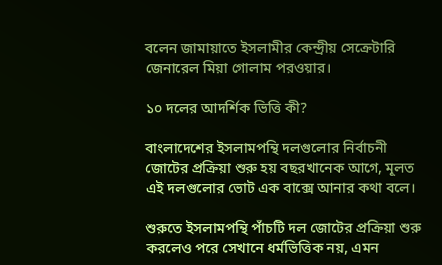বলেন জামায়াতে ইসলামীর কেন্দ্রীয় সেক্রেটারি জেনারেল মিয়া গোলাম পরওয়ার।

১০ দলের আদর্শিক ভিত্তি কী?

বাংলাদেশের ইসলামপন্থি দলগুলোর নির্বাচনী জোটের প্রক্রিয়া শুরু হয় বছরখানেক আগে, মূলত এই দলগুলোর ভোট এক বাক্সে আনার কথা বলে।

শুরুতে ইসলামপন্থি পাঁচটি দল জোটের প্রক্রিয়া শুরু করলেও পরে সেখানে ধর্মভিত্তিক নয়, এমন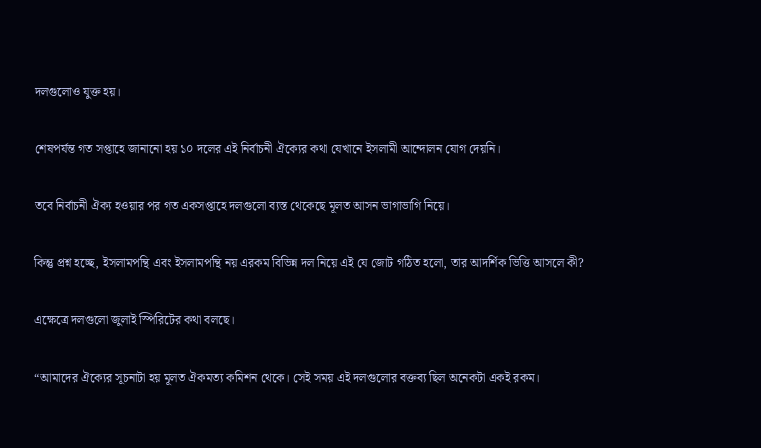দলগুলোও যুক্ত হয়।

শেষপর্যন্ত গত সপ্তাহে জানানো হয় ১০ দলের এই নির্বাচনী ঐক্যের কথা যেখানে ইসলামী আন্দোলন যোগ দেয়নি।

তবে নির্বাচনী ঐক্য হওয়ার পর গত একসপ্তাহে দলগুলো ব্যস্ত থেকেছে মূলত আসন ভাগাভাগি নিয়ে।

কিন্তু প্রশ্ন হচ্ছে, ইসলামপন্থি এবং ইসলামপন্থি নয় এরকম বিভিন্ন দল নিয়ে এই যে জোট গঠিত হলো, তার আদর্শিক ভিত্তি আসলে কী?

এক্ষেত্রে দলগুলো জুলাই স্পিরিটের কথা বলছে।

“আমাদের ঐক্যের সূচনাটা হয় মূলত ঐকমত্য কমিশন থেকে। সেই সময় এই দলগুলোর বক্তব্য ছিল অনেকটা একই রকম।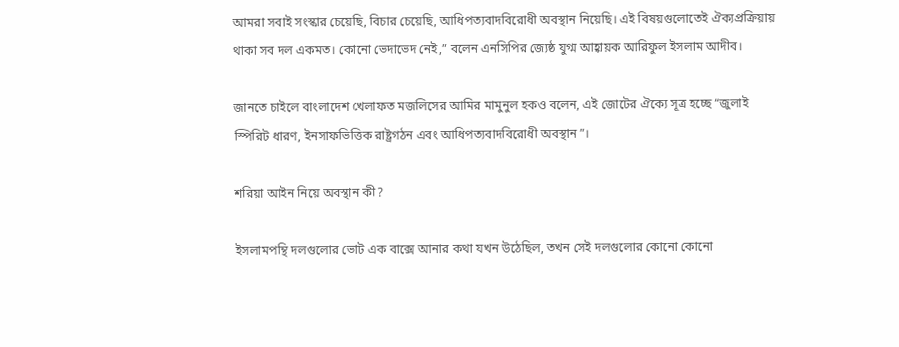আমরা সবাই সংস্কার চেয়েছি, বিচার চেয়েছি, আধিপত্যবাদবিরোধী অবস্থান নিয়েছি। এই বিষয়গুলোতেই ঐক্যপ্রক্রিয়ায় থাকা সব দল একমত। কোনো ভেদাভেদ নেই,” বলেন এনসিপির জ্যেষ্ঠ যুগ্ম আহ্বায়ক আরিফুল ইসলাম আদীব।

জানতে চাইলে বাংলাদেশ খেলাফত মজলিসের আমির মামুনুল হকও বলেন, এই জোটের ঐক্যে সূত্র হচ্ছে “জুলাই স্পিরিট ধারণ, ইনসাফভিত্তিক রাষ্ট্রগঠন এবং আধিপত্যবাদবিরোধী অবস্থান”।

শরিয়া আইন নিয়ে অবস্থান কী?

ইসলামপন্থি দলগুলোর ভোট এক বাক্সে আনার কথা যখন উঠেছিল, তখন সেই দলগুলোর কোনো কোনো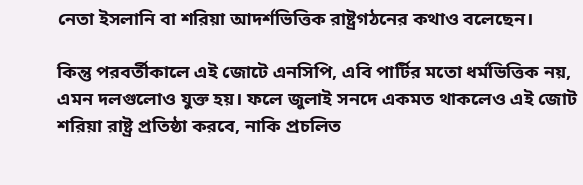নেতা ইসলানি বা শরিয়া আদর্শভিত্তিক রাষ্ট্রগঠনের কথাও বলেছেন।

কিন্তু পরবর্তীকালে এই জোটে এনসিপি, এবি পার্টির মতো ধর্মভিত্তিক নয়, এমন দলগুলোও যুক্ত হয়। ফলে জুলাই সনদে একমত থাকলেও এই জোট শরিয়া রাষ্ট্র প্রতিষ্ঠা করবে, নাকি প্রচলিত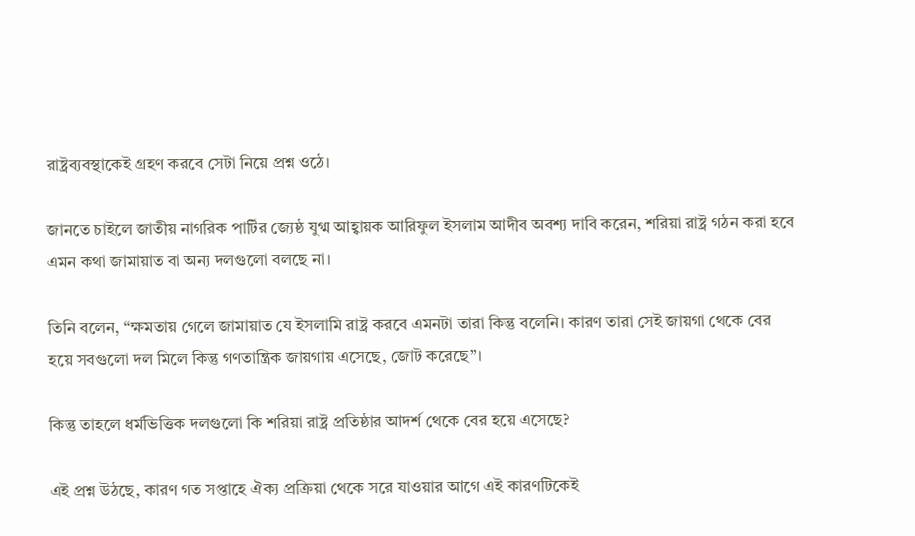রাষ্ট্রব্যবস্থাকেই গ্রহণ করবে সেটা নিয়ে প্রশ্ন ওঠে।

জানতে চাইলে জাতীয় নাগরিক পার্টির জ্যেষ্ঠ যুগ্ম আহ্বায়ক আরিফুল ইসলাম আদীব অবশ্য দাবি করেন, শরিয়া রাষ্ট্র গঠন করা হবে এমন কথা জামায়াত বা অন্য দলগুলো বলছে না।

তিনি বলেন, “ক্ষমতায় গেলে জামায়াত যে ইসলামি রাষ্ট্র করবে এমনটা তারা কিন্তু বলেনি। কারণ তারা সেই জায়গা থেকে বের হয়ে সবগুলো দল মিলে কিন্তু গণতান্ত্রিক জায়গায় এসেছে, জোট করেছে”।

কিন্তু তাহলে ধর্মভিত্তিক দলগুলো কি শরিয়া রাষ্ট্র প্রতিষ্ঠার আদর্শ থেকে বের হয়ে এসেছে?

এই প্রশ্ন উঠছে, কারণ গত সপ্তাহে ঐক্য প্রক্রিয়া থেকে সরে যাওয়ার আগে এই কারণটিকেই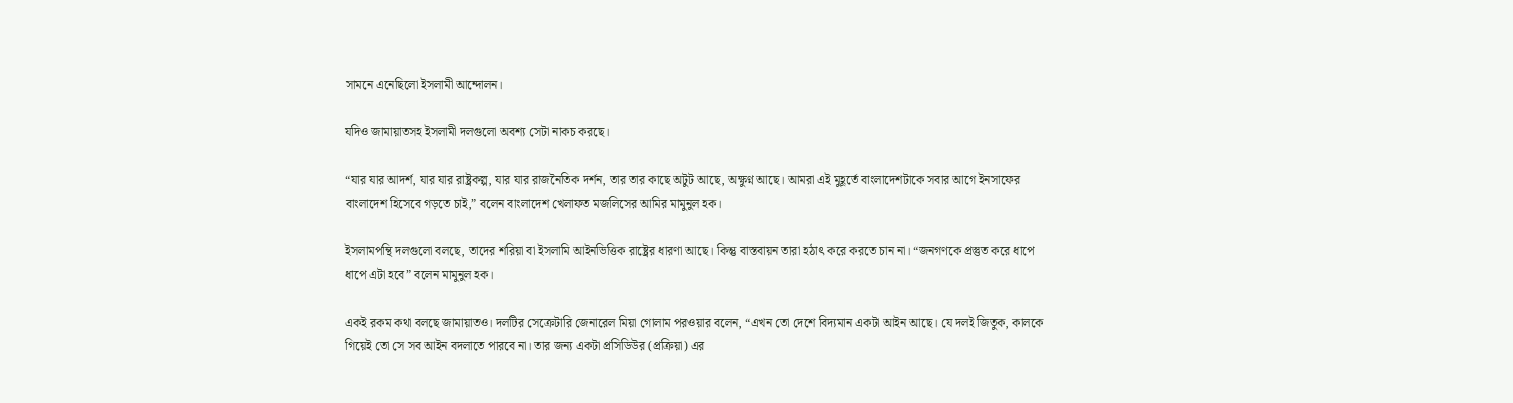সামনে এনেছিলো ইসলামী আন্দোলন।

যদিও জামায়াতসহ ইসলামী দলগুলো অবশ্য সেটা নাকচ করছে।

“যার যার আদর্শ, যার যার রাষ্ট্রকল্প, যার যার রাজনৈতিক দর্শন, তার তার কাছে অটুট আছে, অক্ষুণ্ন আছে। আমরা এই মুহূর্তে বাংলাদেশটাকে সবার আগে ইনসাফের বাংলাদেশ হিসেবে গড়তে চাই,” বলেন বাংলাদেশ খেলাফত মজলিসের আমির মামুনুল হক।

ইসলামপন্থি দলগুলো বলছে, তাদের শরিয়া বা ইসলামি আইনভিত্তিক রাষ্ট্রের ধারণা আছে। কিন্তু বাস্তবায়ন তারা হঠাৎ করে করতে চান না। “জনগণকে প্রস্তুত করে ধাপে ধাপে এটা হবে” বলেন মামুনুল হক।

একই রকম কথা বলছে জামায়াতও। দলটির সেক্রেটারি জেনারেল মিয়া গোলাম পরওয়ার বলেন, “এখন তো দেশে বিদ্যমান একটা আইন আছে। যে দলই জিতুক, কালকে গিয়েই তো সে সব আইন বদলাতে পারবে না। তার জন্য একটা প্রসিডিউর (প্রক্রিয়া) এর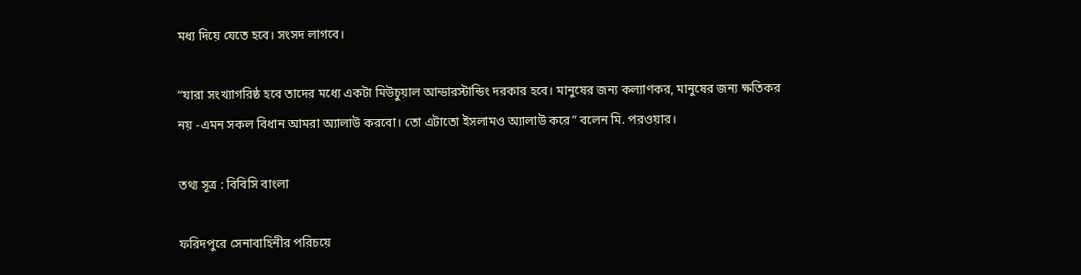মধ্য দিয়ে যেতে হবে। সংসদ লাগবে।

“যারা সংখ্যাগরিষ্ঠ হবে তাদের মধ্যে একটা মিউচুয়াল আন্ডারস্টান্ডিং দরকার হবে। মানুষের জন্য কল্যাণকর, মানুষের জন্য ক্ষতিকর নয় -এমন সকল বিধান আমরা অ্যালাউ করবো। তো এটাতো ইসলামও অ্যালাউ করে” বলেন মি. পরওয়ার।

তথ্য সূত্র : বিবিসি বাংলা

ফরিদপুরে সেনাবাহিনীর পরিচয়ে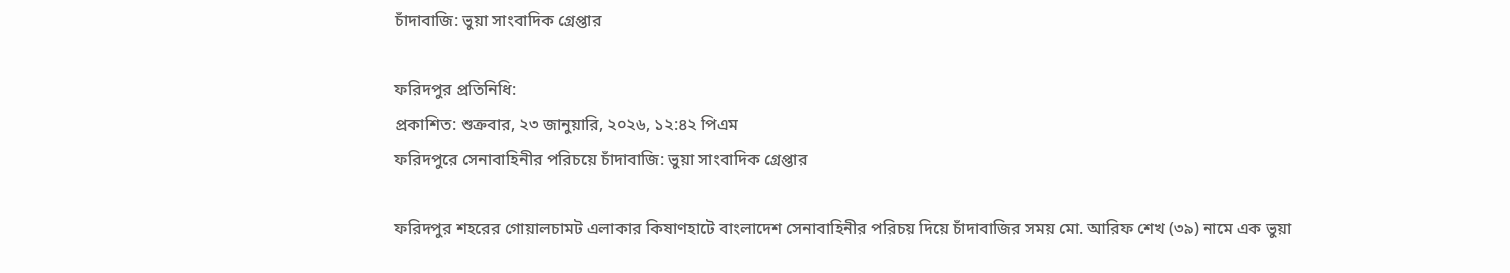চাঁদাবাজি: ভুয়া সাংবাদিক গ্রেপ্তার

ফরিদপুর প্রতিনিধি:
প্রকাশিত: শুক্রবার, ২৩ জানুয়ারি, ২০২৬, ১২:৪২ পিএম
ফরিদপুরে সেনাবাহিনীর পরিচয়ে চাঁদাবাজি: ভুয়া সাংবাদিক গ্রেপ্তার

ফরিদপুর শহরের গোয়ালচামট এলাকার কিষাণহাটে বাংলাদেশ সেনাবাহিনীর পরিচয় দিয়ে চাঁদাবাজির সময় মো. আরিফ শেখ (৩৯) নামে এক ভুয়া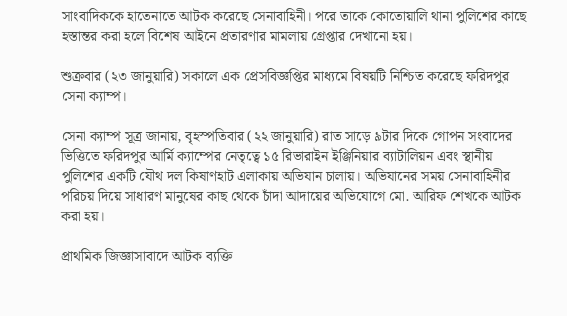সাংবাদিককে হাতেনাতে আটক করেছে সেনাবাহিনী। পরে তাকে কোতোয়ালি থানা পুলিশের কাছে হস্তান্তর করা হলে বিশেষ আইনে প্রতারণার মামলায় গ্রেপ্তার দেখানো হয়।

শুক্রবার (২৩ জানুয়ারি) সকালে এক প্রেসবিজ্ঞপ্তির মাধ্যমে বিষয়টি নিশ্চিত করেছে ফরিদপুর সেনা ক্যাম্প।

সেনা ক্যাম্প সূত্র জানায়, বৃহস্পতিবার (২২ জানুয়ারি) রাত সাড়ে ৯টার দিকে গোপন সংবাদের ভিত্তিতে ফরিদপুর আর্মি ক্যাম্পের নেতৃত্বে ১৫ রিভারাইন ইঞ্জিনিয়ার ব্যাটালিয়ন এবং স্থানীয় পুলিশের একটি যৌথ দল কিষাণহাট এলাকায় অভিযান চালায়। অভিযানের সময় সেনাবাহিনীর পরিচয় দিয়ে সাধারণ মানুষের কাছ থেকে চাঁদা আদায়ের অভিযোগে মো. আরিফ শেখকে আটক করা হয়।

প্রাথমিক জিজ্ঞাসাবাদে আটক ব্যক্তি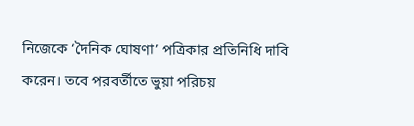নিজেকে ‘দৈনিক ঘোষণা’ পত্রিকার প্রতিনিধি দাবি করেন। তবে পরবর্তীতে ভুয়া পরিচয়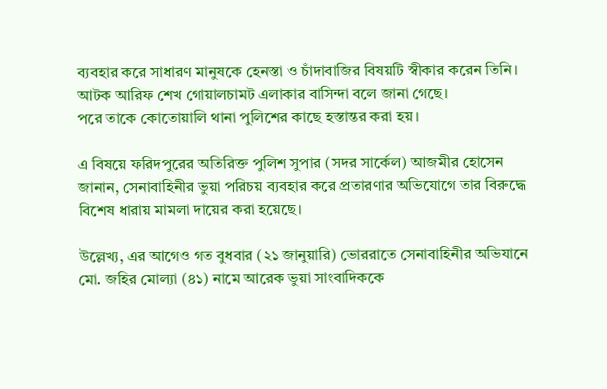ব্যবহার করে সাধারণ মানুষকে হেনস্তা ও চাঁদাবাজির বিষয়টি স্বীকার করেন তিনি। আটক আরিফ শেখ গোয়ালচামট এলাকার বাসিন্দা বলে জানা গেছে।
পরে তাকে কোতোয়ালি থানা পুলিশের কাছে হস্তান্তর করা হয়।

এ বিষয়ে ফরিদপুরের অতিরিক্ত পুলিশ সুপার (সদর সার্কেল) আজমীর হোসেন জানান, সেনাবাহিনীর ভুয়া পরিচয় ব্যবহার করে প্রতারণার অভিযোগে তার বিরুদ্ধে বিশেষ ধারায় মামলা দায়ের করা হয়েছে।

উল্লেখ্য, এর আগেও গত বুধবার (২১ জানুয়ারি) ভোররাতে সেনাবাহিনীর অভিযানে মো. জহির মোল্যা (৪১) নামে আরেক ভুয়া সাংবাদিককে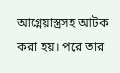আগ্নেয়াস্ত্রসহ আটক করা হয়। পরে তার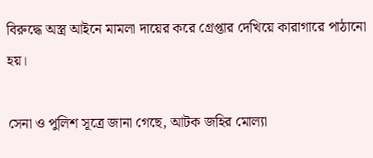বিরুদ্ধে অস্ত্র আইনে মামলা দায়ের করে গ্রেপ্তার দেখিয়ে কারাগারে পাঠানো হয়।

সেনা ও পুলিশ সূত্রে জানা গেছে, আটক জহির মোল্যা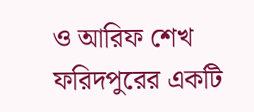ও আরিফ শেখ ফরিদপুরের একটি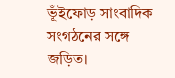ভূঁইফোড় সাংবাদিক সংগঠনের সঙ্গে জড়িত।